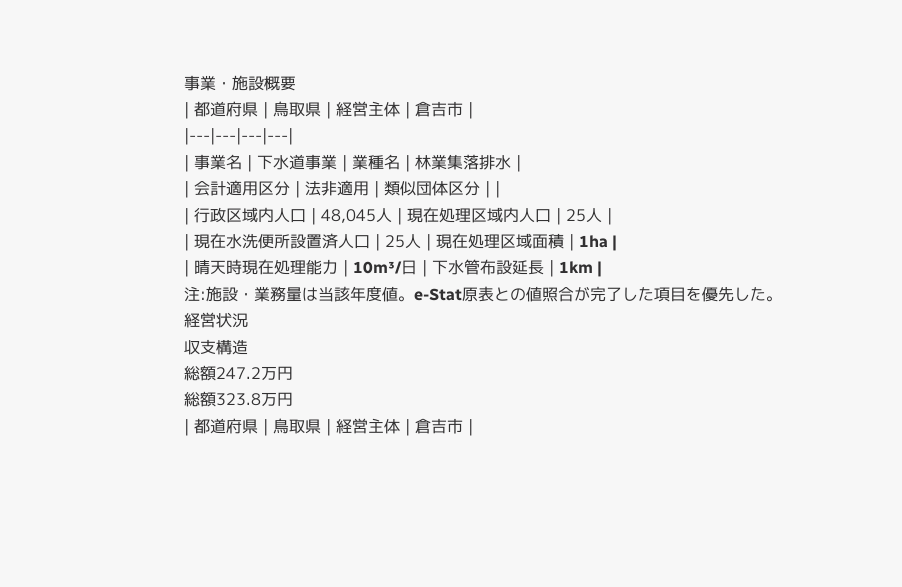事業・施設概要
| 都道府県 | 鳥取県 | 経営主体 | 倉吉市 |
|---|---|---|---|
| 事業名 | 下水道事業 | 業種名 | 林業集落排水 |
| 会計適用区分 | 法非適用 | 類似団体区分 | |
| 行政区域内人口 | 48,045人 | 現在処理区域内人口 | 25人 |
| 現在水洗便所設置済人口 | 25人 | 現在処理区域面積 | 1ha |
| 晴天時現在処理能力 | 10m³/日 | 下水管布設延長 | 1km |
注:施設・業務量は当該年度値。e-Stat原表との値照合が完了した項目を優先した。
経営状況
収支構造
総額247.2万円
総額323.8万円
| 都道府県 | 鳥取県 | 経営主体 | 倉吉市 |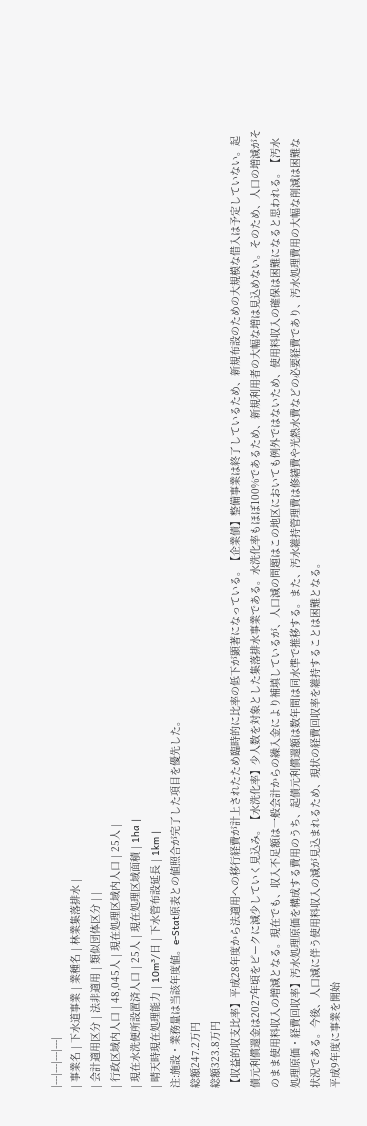|---|---|---|---|
| 事業名 | 下水道事業 | 業種名 | 林業集落排水 |
| 会計適用区分 | 法非適用 | 類似団体区分 | |
| 行政区域内人口 | 48,045人 | 現在処理区域内人口 | 25人 |
| 現在水洗便所設置済人口 | 25人 | 現在処理区域面積 | 1ha |
| 晴天時現在処理能力 | 10m³/日 | 下水管布設延長 | 1km |
注:施設・業務量は当該年度値。e-Stat原表との値照合が完了した項目を優先した。
総額247.2万円
総額323.8万円
【収益的収支比率】平成28年度から法適用への移行経費が計上されたため臨時的に比率の低下が顕著になっている。【企業債】整備事業は終了しているため、新規布設のための大規模な借入は予定していない。起債元利償還金は2027年頃をピークに減少していく見込み。【水洗化率】少人数を対象とした集落排水事業である。水洗化率もほぼ100%であるため、新規利用者の大幅な増は見込めない。そのため、人口の増減がそのまま使用料収入の増減となる。現在でも、収入不足額は一般会計からの繰入金により補填しているが、人口減の問題はこの地区においても例外ではないため、使用料収入の確保は困難になると思われる。【汚水処理原価・経費回収率】汚水処理原価を構成する費用のうち、起債元利償還額は数年間は同水準で推移する。また、汚水維持管理費は修繕費や光熱水費などの必要経費であり、汚水処理費用の大幅な削減は困難な状況である。今後、人口減に伴う使用料収入の減が見込まれるため、現状の経費回収率を維持することは困難となる。
平成9年度に事業を開始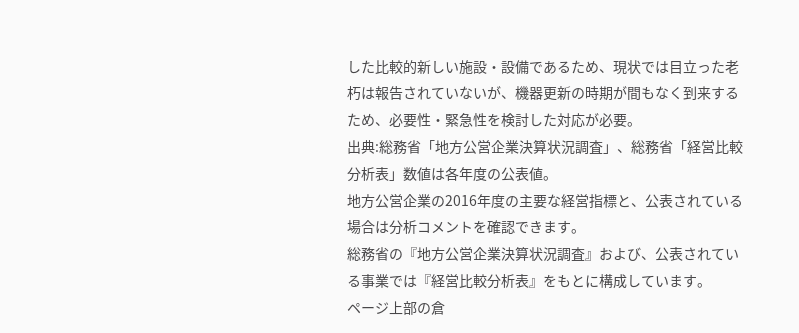した比較的新しい施設・設備であるため、現状では目立った老朽は報告されていないが、機器更新の時期が間もなく到来するため、必要性・緊急性を検討した対応が必要。
出典:総務省「地方公営企業決算状況調査」、総務省「経営比較分析表」数値は各年度の公表値。
地方公営企業の2016年度の主要な経営指標と、公表されている場合は分析コメントを確認できます。
総務省の『地方公営企業決算状況調査』および、公表されている事業では『経営比較分析表』をもとに構成しています。
ページ上部の倉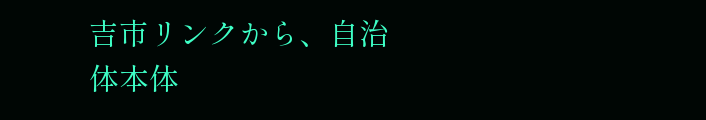吉市リンクから、自治体本体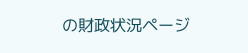の財政状況ページ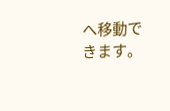へ移動できます。